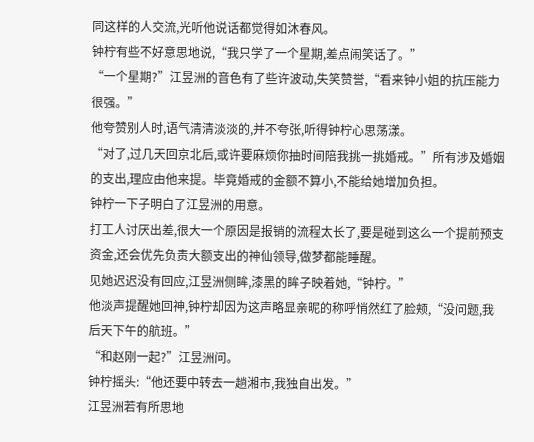同这样的人交流,光听他说话都觉得如沐春风。
钟柠有些不好意思地说,“我只学了一个星期,差点闹笑话了。”
“一个星期?”江昱洲的音色有了些许波动,失笑赞誉,“看来钟小姐的抗压能力很强。”
他夸赞别人时,语气清清淡淡的,并不夸张,听得钟柠心思荡漾。
“对了,过几天回京北后,或许要麻烦你抽时间陪我挑一挑婚戒。”所有涉及婚姻的支出,理应由他来提。毕竟婚戒的金额不算小,不能给她增加负担。
钟柠一下子明白了江昱洲的用意。
打工人讨厌出差,很大一个原因是报销的流程太长了,要是碰到这么一个提前预支资金,还会优先负责大额支出的神仙领导,做梦都能睡醒。
见她迟迟没有回应,江昱洲侧眸,漆黑的眸子映着她,“钟柠。”
他淡声提醒她回神,钟柠却因为这声略显亲昵的称呼悄然红了脸颊,“没问题,我后天下午的航班。”
“和赵刚一起?”江昱洲问。
钟柠摇头:“他还要中转去一趟湘市,我独自出发。”
江昱洲若有所思地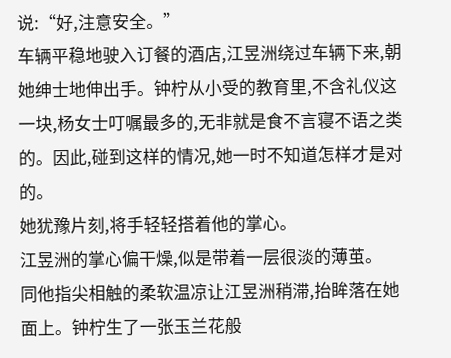说:“好,注意安全。”
车辆平稳地驶入订餐的酒店,江昱洲绕过车辆下来,朝她绅士地伸出手。钟柠从小受的教育里,不含礼仪这一块,杨女士叮嘱最多的,无非就是食不言寝不语之类的。因此,碰到这样的情况,她一时不知道怎样才是对的。
她犹豫片刻,将手轻轻搭着他的掌心。
江昱洲的掌心偏干燥,似是带着一层很淡的薄茧。
同他指尖相触的柔软温凉让江昱洲稍滞,抬眸落在她面上。钟柠生了一张玉兰花般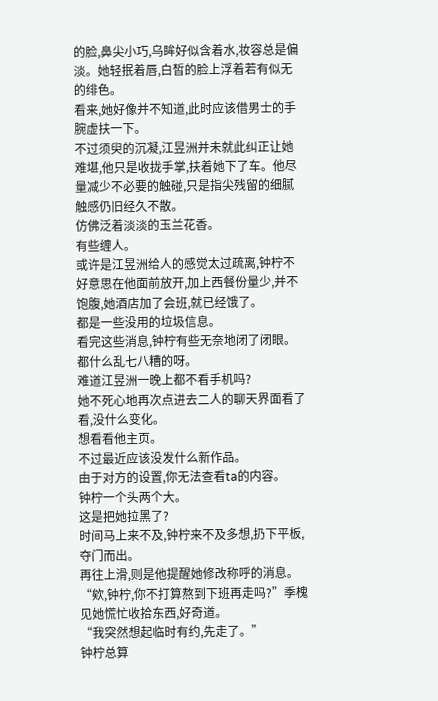的脸,鼻尖小巧,乌眸好似含着水,妆容总是偏淡。她轻抿着唇,白皙的脸上浮着若有似无的绯色。
看来,她好像并不知道,此时应该借男士的手腕虚扶一下。
不过须臾的沉凝,江昱洲并未就此纠正让她难堪,他只是收拢手掌,扶着她下了车。他尽量减少不必要的触碰,只是指尖残留的细腻触感仍旧经久不散。
仿佛泛着淡淡的玉兰花香。
有些缠人。
或许是江昱洲给人的感觉太过疏离,钟柠不好意思在他面前放开,加上西餐份量少,并不饱腹,她酒店加了会班,就已经饿了。
都是一些没用的垃圾信息。
看完这些消息,钟柠有些无奈地闭了闭眼。
都什么乱七八糟的呀。
难道江昱洲一晚上都不看手机吗?
她不死心地再次点进去二人的聊天界面看了看,没什么变化。
想看看他主页。
不过最近应该没发什么新作品。
由于对方的设置,你无法查看ta的内容。
钟柠一个头两个大。
这是把她拉黑了?
时间马上来不及,钟柠来不及多想,扔下平板,夺门而出。
再往上滑,则是他提醒她修改称呼的消息。
“欸,钟柠,你不打算熬到下班再走吗?”季槐见她慌忙收拾东西,好奇道。
“我突然想起临时有约,先走了。”
钟柠总算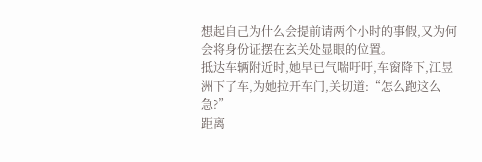想起自己为什么会提前请两个小时的事假,又为何会将身份证摆在玄关处显眼的位置。
抵达车辆附近时,她早已气喘吁吁,车窗降下,江昱洲下了车,为她拉开车门,关切道:“怎么跑这么急?”
距离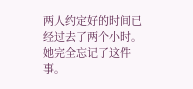两人约定好的时间已经过去了两个小时。
她完全忘记了这件事。